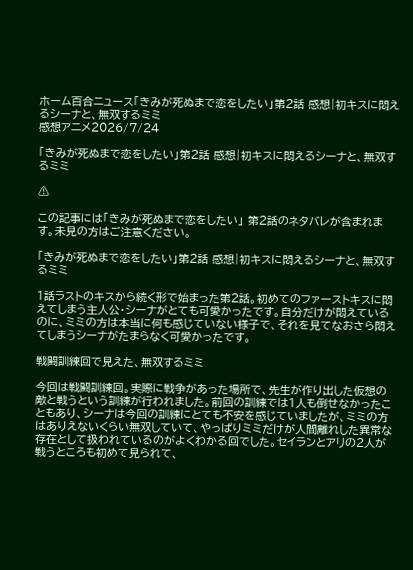ホーム百合ニュース「きみが死ぬまで恋をしたい」第2話 感想|初キスに悶えるシーナと、無双するミミ
感想アニメ2026/7/24

「きみが死ぬまで恋をしたい」第2話 感想|初キスに悶えるシーナと、無双するミミ

⚠

この記事には「きみが死ぬまで恋をしたい」 第2話のネタバレが含まれます。未見の方はご注意ください。

「きみが死ぬまで恋をしたい」第2話 感想|初キスに悶えるシーナと、無双するミミ

1話ラストのキスから続く形で始まった第2話。初めてのファーストキスに悶えてしまう主人公・シーナがとても可愛かったです。自分だけが悶えているのに、ミミの方は本当に何も感じていない様子で、それを見てなおさら悶えてしまうシーナがたまらなく可愛かったです。

戦闘訓練回で見えた、無双するミミ

今回は戦闘訓練回。実際に戦争があった場所で、先生が作り出した仮想の敵と戦うという訓練が行われました。前回の訓練では1人も倒せなかったこともあり、シーナは今回の訓練にとても不安を感じていましたが、ミミの方はありえないくらい無双していて、やっぱりミミだけが人間離れした異常な存在として扱われているのがよくわかる回でした。セイランとアリの2人が戦うところも初めて見られて、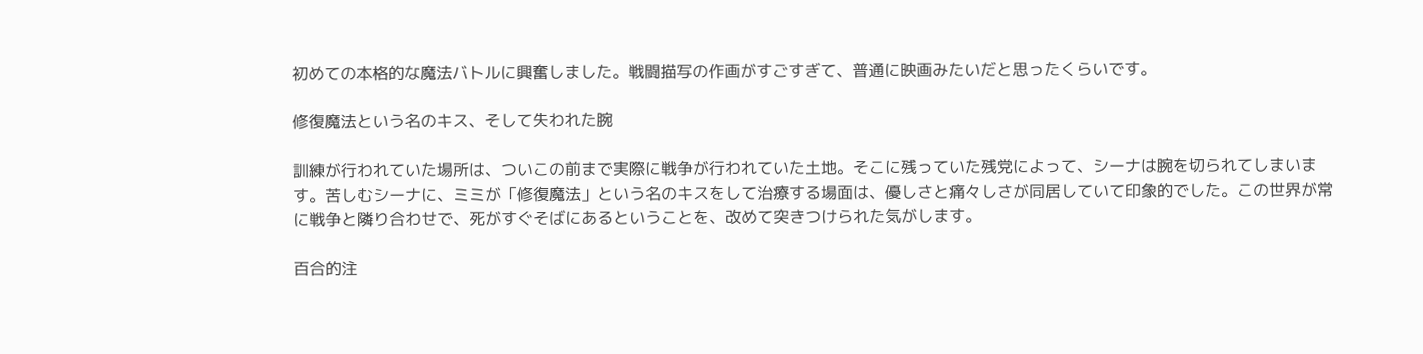初めての本格的な魔法バトルに興奮しました。戦闘描写の作画がすごすぎて、普通に映画みたいだと思ったくらいです。

修復魔法という名のキス、そして失われた腕

訓練が行われていた場所は、ついこの前まで実際に戦争が行われていた土地。そこに残っていた残党によって、シーナは腕を切られてしまいます。苦しむシーナに、ミミが「修復魔法」という名のキスをして治療する場面は、優しさと痛々しさが同居していて印象的でした。この世界が常に戦争と隣り合わせで、死がすぐそばにあるということを、改めて突きつけられた気がします。

百合的注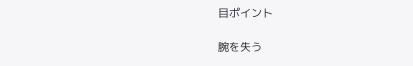目ポイント

腕を失う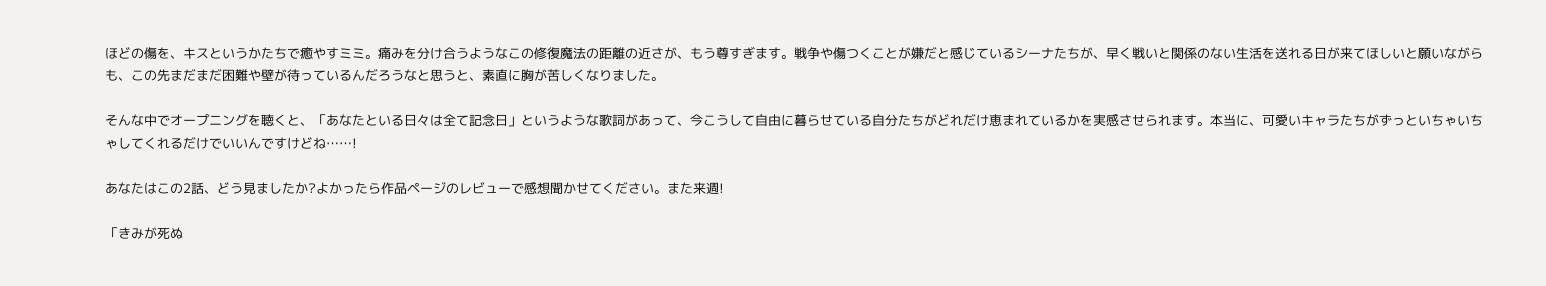ほどの傷を、キスというかたちで癒やすミミ。痛みを分け合うようなこの修復魔法の距離の近さが、もう尊すぎます。戦争や傷つくことが嫌だと感じているシーナたちが、早く戦いと関係のない生活を送れる日が来てほしいと願いながらも、この先まだまだ困難や壁が待っているんだろうなと思うと、素直に胸が苦しくなりました。

そんな中でオープニングを聴くと、「あなたといる日々は全て記念日」というような歌詞があって、今こうして自由に暮らせている自分たちがどれだけ恵まれているかを実感させられます。本当に、可愛いキャラたちがずっといちゃいちゃしてくれるだけでいいんですけどね……!

あなたはこの2話、どう見ましたか?よかったら作品ページのレビューで感想聞かせてください。また来週!

「きみが死ぬ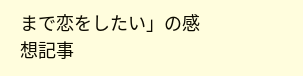まで恋をしたい」の感想記事